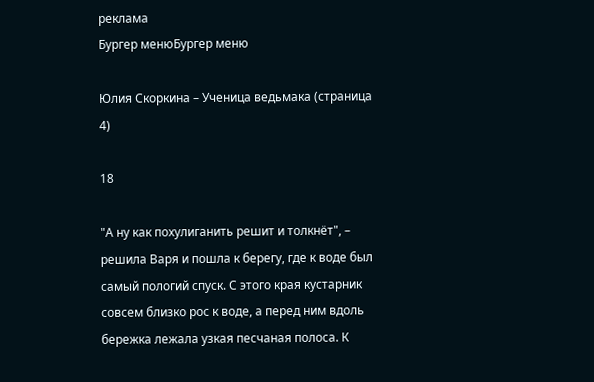реклама
Бургер менюБургер меню

Юлия Скоркина – Ученица ведьмака (страница 4)

18

"А ну как похулиганить решит и толкнёт", – решила Варя и пошла к берегу, где к воде был самый пологий спуск. С этого края кустарник совсем близко рос к воде, а перед ним вдоль бережка лежала узкая песчаная полоса. К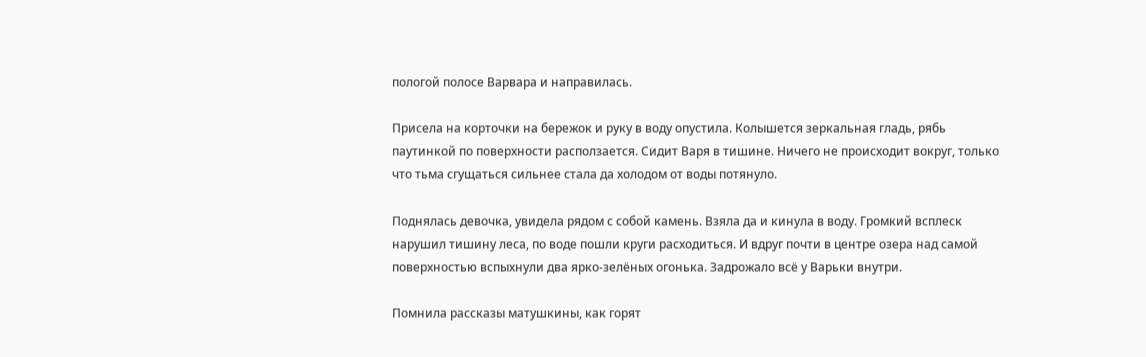пологой полосе Варвара и направилась.

Присела на корточки на бережок и руку в воду опустила. Колышется зеркальная гладь, рябь паутинкой по поверхности расползается. Сидит Варя в тишине. Ничего не происходит вокруг, только что тьма сгущаться сильнее стала да холодом от воды потянуло.

Поднялась девочка, увидела рядом с собой камень. Взяла да и кинула в воду. Громкий всплеск нарушил тишину леса, по воде пошли круги расходиться. И вдруг почти в центре озера над самой поверхностью вспыхнули два ярко-зелёных огонька. Задрожало всё у Варьки внутри.

Помнила рассказы матушкины, как горят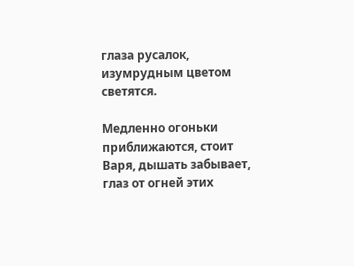глаза русалок, изумрудным цветом светятся.

Медленно огоньки приближаются, стоит Варя, дышать забывает, глаз от огней этих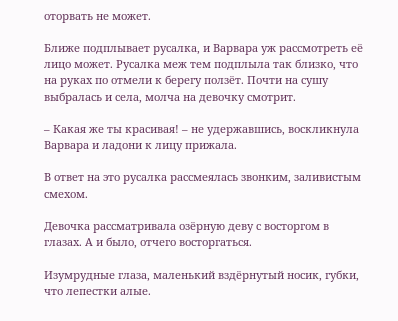оторвать не может.

Ближе подплывает русалка, и Варвара уж рассмотреть её лицо может. Русалка меж тем подплыла так близко, что на руках по отмели к берегу ползёт. Почти на сушу выбралась и села, молча на девочку смотрит.

– Какая же ты красивая! – не удержавшись, воскликнула Варвара и ладони к лицу прижала.

В ответ на это русалка рассмеялась звонким, заливистым смехом.

Девочка рассматривала озёрную деву с восторгом в глазах. А и было, отчего восторгаться.

Изумрудные глаза, маленький вздёрнутый носик, губки, что лепестки алые.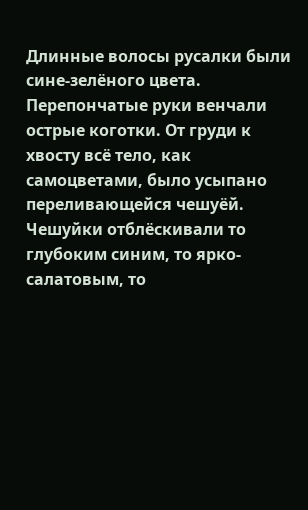Длинные волосы русалки были сине-зелёного цвета. Перепончатые руки венчали острые коготки. От груди к хвосту всё тело, как самоцветами, было усыпано переливающейся чешуёй. Чешуйки отблёскивали то глубоким синим, то ярко-салатовым, то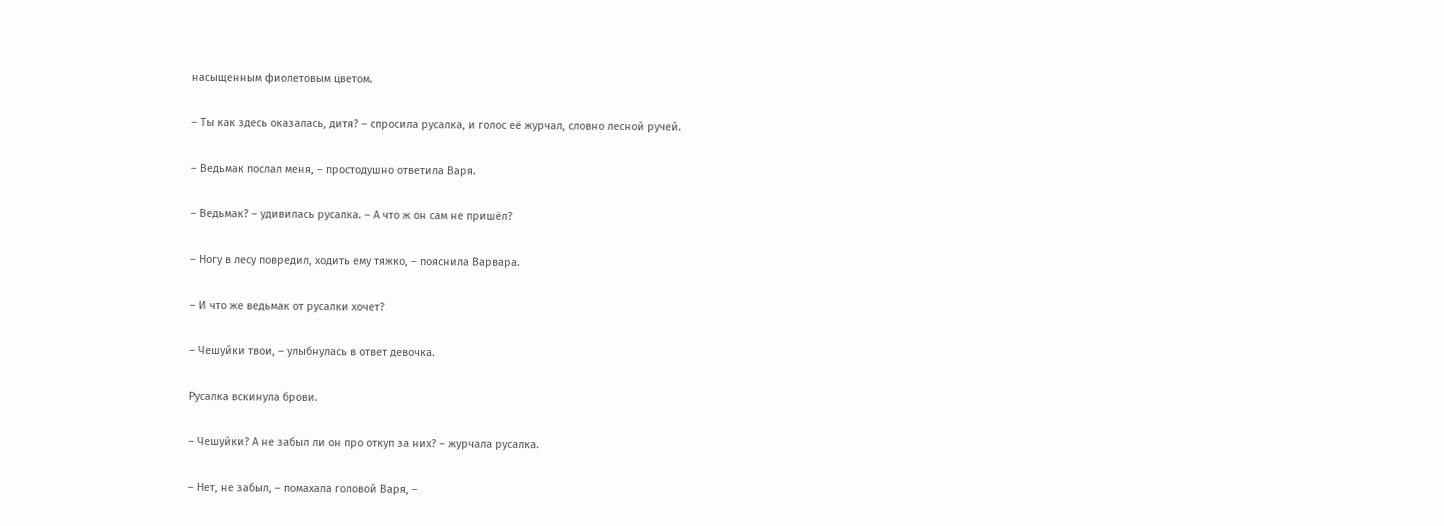насыщенным фиолетовым цветом.

– Ты как здесь оказалась, дитя? – спросила русалка, и голос её журчал, словно лесной ручей.

– Ведьмак послал меня, – простодушно ответила Варя.

– Ведьмак? – удивилась русалка. – А что ж он сам не пришёл?

– Ногу в лесу повредил, ходить ему тяжко, – пояснила Варвара.

– И что же ведьмак от русалки хочет?

– Чешуйки твои, – улыбнулась в ответ девочка.

Русалка вскинула брови.

– Чешуйки? А не забыл ли он про откуп за них? – журчала русалка.

– Нет, не забыл, – помахала головой Варя, –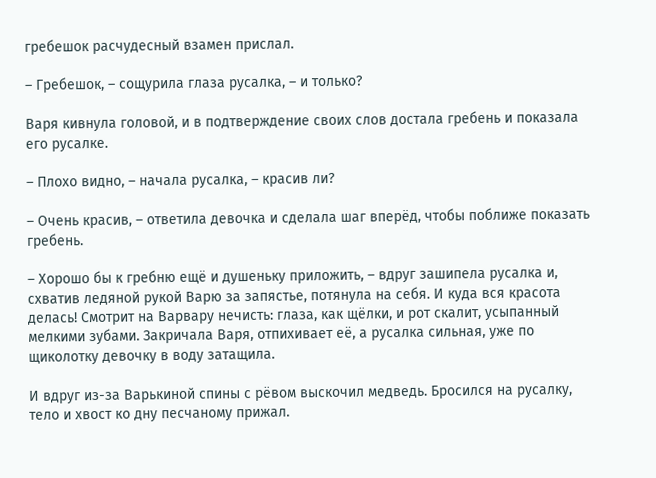гребешок расчудесный взамен прислал.

– Гребешок, – сощурила глаза русалка, – и только?

Варя кивнула головой, и в подтверждение своих слов достала гребень и показала его русалке.

– Плохо видно, – начала русалка, – красив ли?

– Очень красив, – ответила девочка и сделала шаг вперёд, чтобы поближе показать гребень.

– Хорошо бы к гребню ещё и душеньку приложить, – вдруг зашипела русалка и, схватив ледяной рукой Варю за запястье, потянула на себя. И куда вся красота делась! Смотрит на Варвару нечисть: глаза, как щёлки, и рот скалит, усыпанный мелкими зубами. Закричала Варя, отпихивает её, а русалка сильная, уже по щиколотку девочку в воду затащила.

И вдруг из-за Варькиной спины с рёвом выскочил медведь. Бросился на русалку, тело и хвост ко дну песчаному прижал.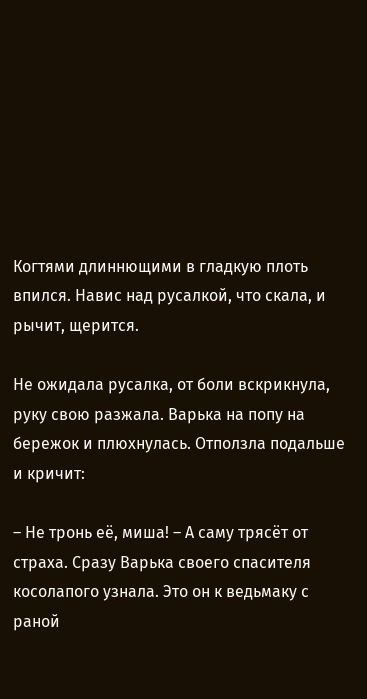Когтями длиннющими в гладкую плоть впился. Навис над русалкой, что скала, и рычит, щерится.

Не ожидала русалка, от боли вскрикнула, руку свою разжала. Варька на попу на бережок и плюхнулась. Отползла подальше и кричит:

– Не тронь её, миша! – А саму трясёт от страха. Сразу Варька своего спасителя косолапого узнала. Это он к ведьмаку с раной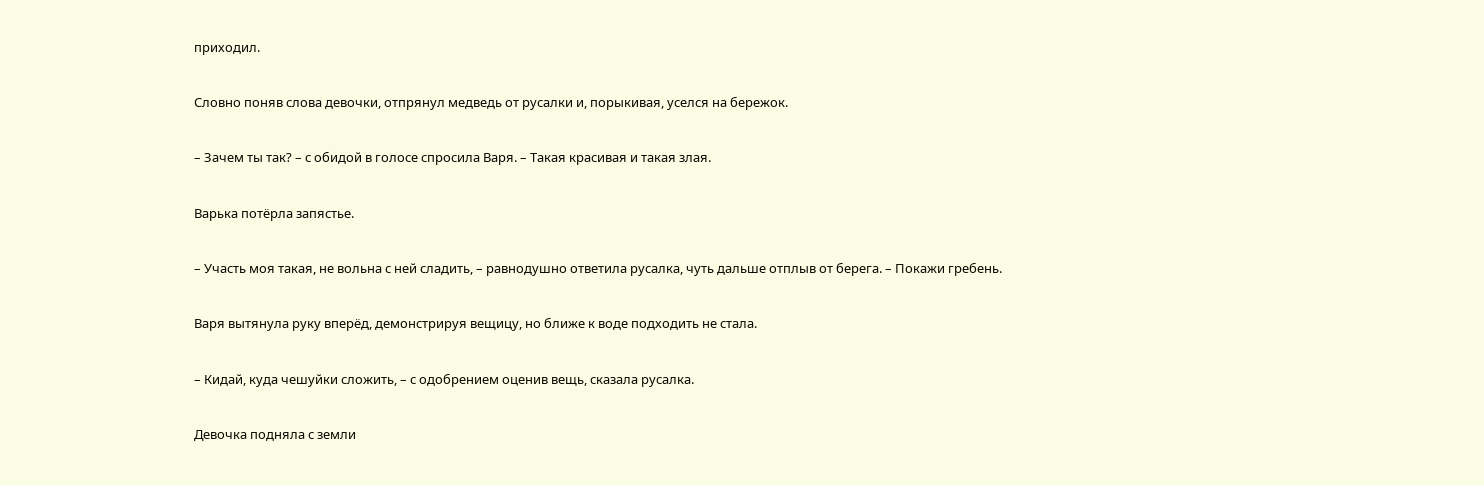приходил.

Словно поняв слова девочки, отпрянул медведь от русалки и, порыкивая, уселся на бережок.

– Зачем ты так? – с обидой в голосе спросила Варя. – Такая красивая и такая злая.

Варька потёрла запястье.

– Участь моя такая, не вольна с ней сладить, – равнодушно ответила русалка, чуть дальше отплыв от берега. – Покажи гребень.

Варя вытянула руку вперёд, демонстрируя вещицу, но ближе к воде подходить не стала.

– Кидай, куда чешуйки сложить, – с одобрением оценив вещь, сказала русалка.

Девочка подняла с земли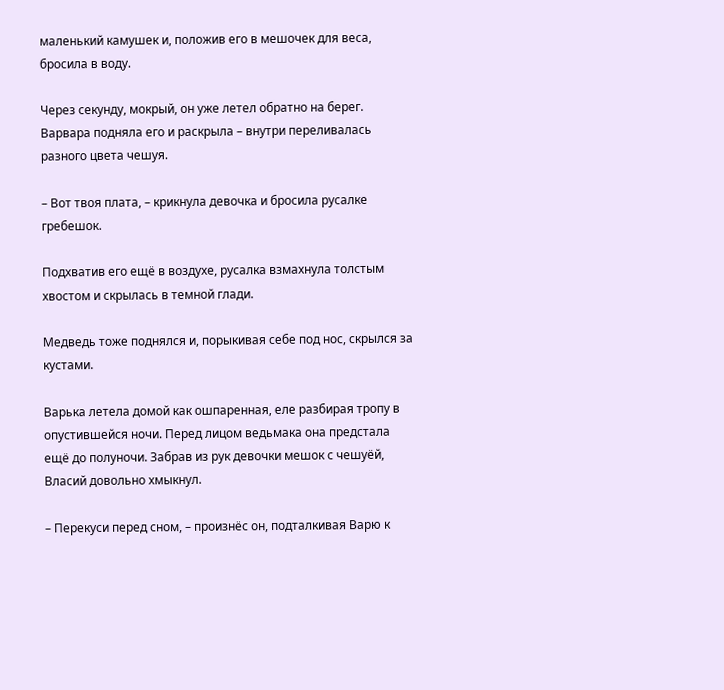маленький камушек и, положив его в мешочек для веса, бросила в воду.

Через секунду, мокрый, он уже летел обратно на берег. Варвара подняла его и раскрыла – внутри переливалась разного цвета чешуя.

– Вот твоя плата, – крикнула девочка и бросила русалке гребешок.

Подхватив его ещё в воздухе, русалка взмахнула толстым хвостом и скрылась в темной глади.

Медведь тоже поднялся и, порыкивая себе под нос, скрылся за кустами.

Варька летела домой как ошпаренная, еле разбирая тропу в опустившейся ночи. Перед лицом ведьмака она предстала ещё до полуночи. Забрав из рук девочки мешок с чешуёй, Власий довольно хмыкнул.

– Перекуси перед сном, – произнёс он, подталкивая Варю к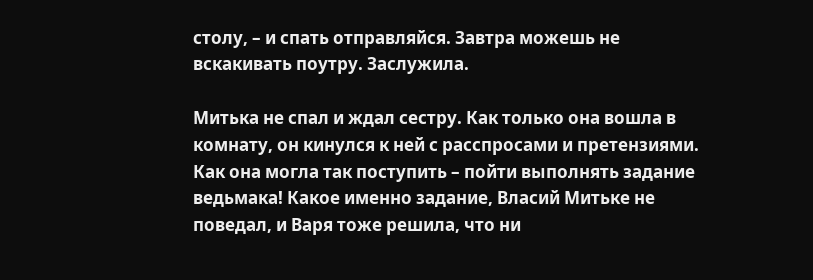столу, – и спать отправляйся. Завтра можешь не вскакивать поутру. Заслужила.

Митька не спал и ждал сестру. Как только она вошла в комнату, он кинулся к ней с расспросами и претензиями. Как она могла так поступить – пойти выполнять задание ведьмака! Какое именно задание, Власий Митьке не поведал, и Варя тоже решила, что ни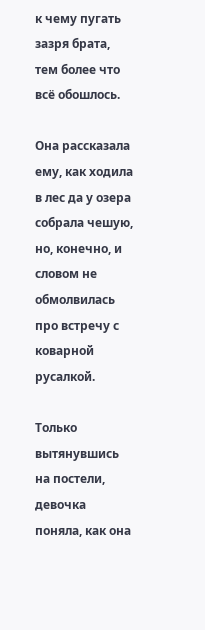к чему пугать зазря брата, тем более что всё обошлось.

Она рассказала ему, как ходила в лес да у озера собрала чешую, но, конечно, и словом не обмолвилась про встречу с коварной русалкой.

Только вытянувшись на постели, девочка поняла, как она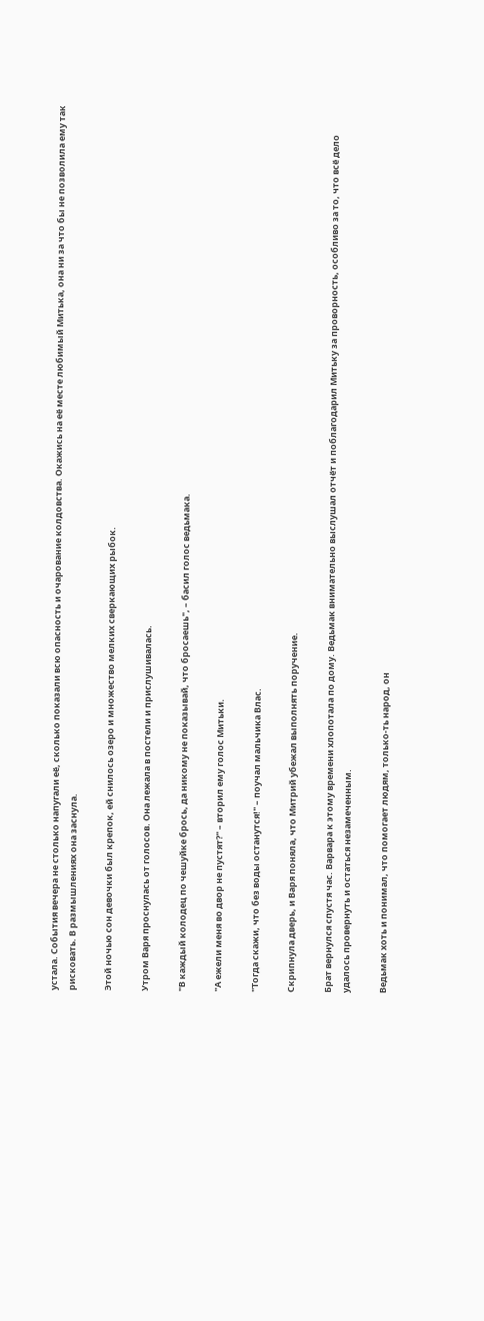устала. События вечера не столько напугали её, сколько показали всю опасность и очарование колдовства. Окажись на её месте любимый Митька, она ни за что бы не позволила ему так рисковать. В размышлениях она заснула.

Этой ночью сон девочки был крепок, ей снилось озеро и множество мелких сверкающих рыбок.

Утром Варя проснулась от голосов. Она лежала в постели и прислушивалась.

"В каждый колодец по чешуйке брось, да никому не показывай, что бросаешь", – басил голос ведьмака.

"А ежели меня во двор не пустят?" – вторил ему голос Митьки.

"Тогда скажи, что без воды останутся!" – поучал мальчика Влас.

Скрипнула дверь, и Варя поняла, что Митрий убежал выполнять поручение.

Брат вернулся спустя час. Варвара к этому времени хлопотала по дому. Ведьмак внимательно выслушал отчёт и поблагодарил Митьку за проворность, особливо за то, что всё дело удалось провернуть и остаться незамеченным.

Ведьмак хоть и понимал, что помогает людям, только-ть народ, он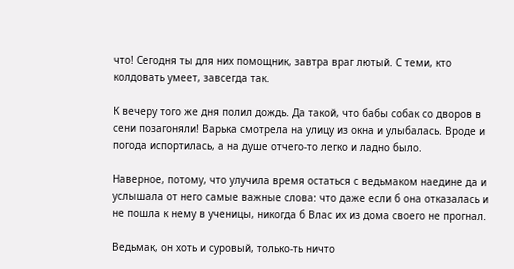что! Сегодня ты для них помощник, завтра враг лютый. С теми, кто колдовать умеет, завсегда так.

К вечеру того же дня полил дождь. Да такой, что бабы собак со дворов в сени позагоняли! Варька смотрела на улицу из окна и улыбалась. Вроде и погода испортилась, а на душе отчего-то легко и ладно было.

Наверное, потому, что улучила время остаться с ведьмаком наедине да и услышала от него самые важные слова: что даже если б она отказалась и не пошла к нему в ученицы, никогда б Влас их из дома своего не прогнал.

Ведьмак, он хоть и суровый, только-ть ничто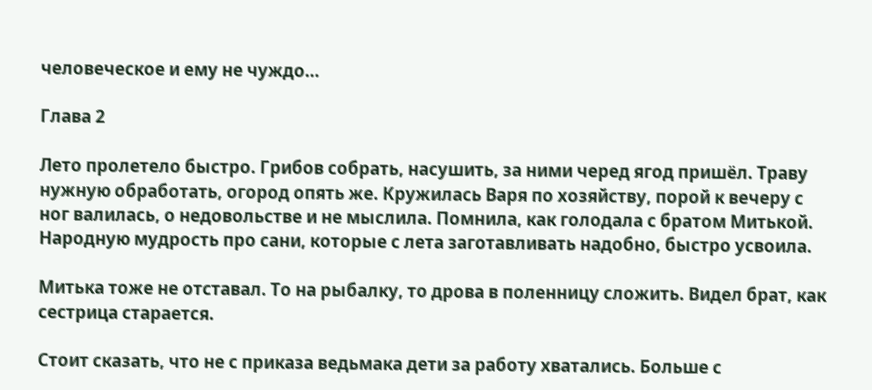человеческое и ему не чуждо…

Глава 2

Лето пролетело быстро. Грибов собрать, насушить, за ними черед ягод пришёл. Траву нужную обработать, огород опять же. Кружилась Варя по хозяйству, порой к вечеру с ног валилась, о недовольстве и не мыслила. Помнила, как голодала с братом Митькой. Народную мудрость про сани, которые с лета заготавливать надобно, быстро усвоила.

Митька тоже не отставал. То на рыбалку, то дрова в поленницу сложить. Видел брат, как сестрица старается.

Стоит сказать, что не с приказа ведьмака дети за работу хватались. Больше с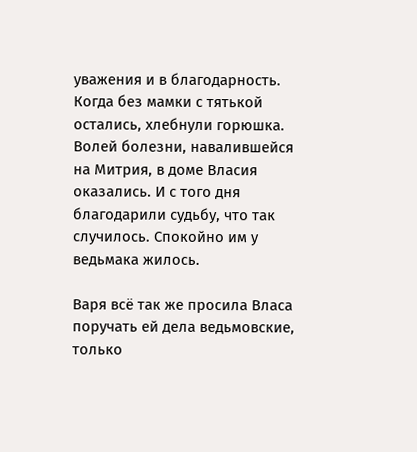уважения и в благодарность. Когда без мамки с тятькой остались, хлебнули горюшка. Волей болезни, навалившейся на Митрия, в доме Власия оказались. И с того дня благодарили судьбу, что так случилось. Спокойно им у ведьмака жилось.

Варя всё так же просила Власа поручать ей дела ведьмовские, только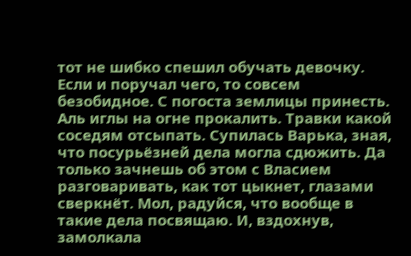тот не шибко спешил обучать девочку. Если и поручал чего, то совсем безобидное. С погоста землицы принесть. Аль иглы на огне прокалить. Травки какой соседям отсыпать. Супилась Варька, зная, что посурьёзней дела могла сдюжить. Да только зачнешь об этом с Власием разговаривать, как тот цыкнет, глазами сверкнёт. Мол, радуйся, что вообще в такие дела посвящаю. И, вздохнув, замолкала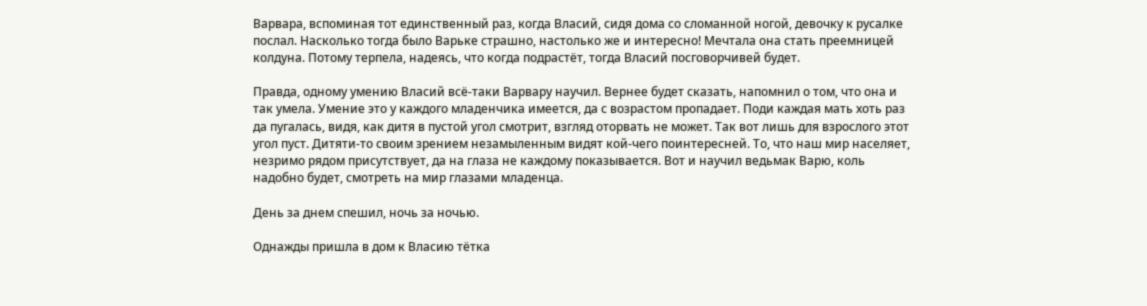Варвара, вспоминая тот единственный раз, когда Власий, сидя дома со сломанной ногой, девочку к русалке послал. Насколько тогда было Варьке страшно, настолько же и интересно! Мечтала она стать преемницей колдуна. Потому терпела, надеясь, что когда подрастёт, тогда Власий посговорчивей будет.

Правда, одному умению Власий всё-таки Варвару научил. Вернее будет сказать, напомнил о том, что она и так умела. Умение это у каждого младенчика имеется, да с возрастом пропадает. Поди каждая мать хоть раз да пугалась, видя, как дитя в пустой угол смотрит, взгляд оторвать не может. Так вот лишь для взрослого этот угол пуст. Дитяти-то своим зрением незамыленным видят кой-чего поинтересней. То, что наш мир населяет, незримо рядом присутствует, да на глаза не каждому показывается. Вот и научил ведьмак Варю, коль надобно будет, смотреть на мир глазами младенца.

День за днем спешил, ночь за ночью.

Однажды пришла в дом к Власию тётка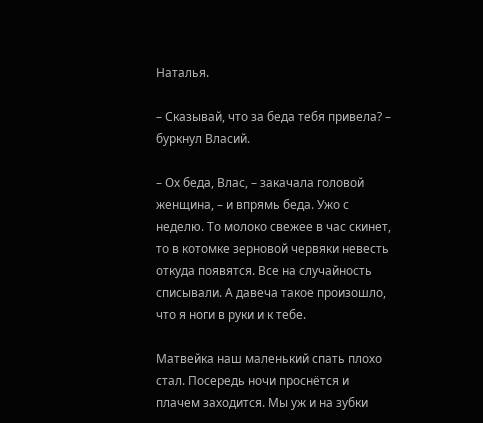Наталья.

– Сказывай, что за беда тебя привела? – буркнул Власий.

– Ох беда, Влас, – закачала головой женщина, – и впрямь беда. Ужо с неделю. То молоко свежее в час скинет, то в котомке зерновой червяки невесть откуда появятся. Все на случайность списывали. А давеча такое произошло, что я ноги в руки и к тебе.

Матвейка наш маленький спать плохо стал. Посередь ночи проснётся и плачем заходится. Мы уж и на зубки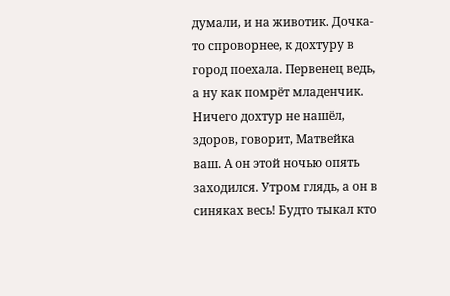думали, и на животик. Дочка-то спроворнее, к дохтуру в город поехала. Первенец ведь, а ну как помрёт младенчик. Ничего дохтур не нашёл, здоров, говорит, Матвейка ваш. А он этой ночью опять заходился. Утром глядь, а он в синяках весь! Будто тыкал кто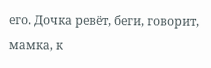его. Дочка ревёт, беги, говорит, мамка, к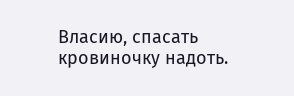Власию, спасать кровиночку надоть.